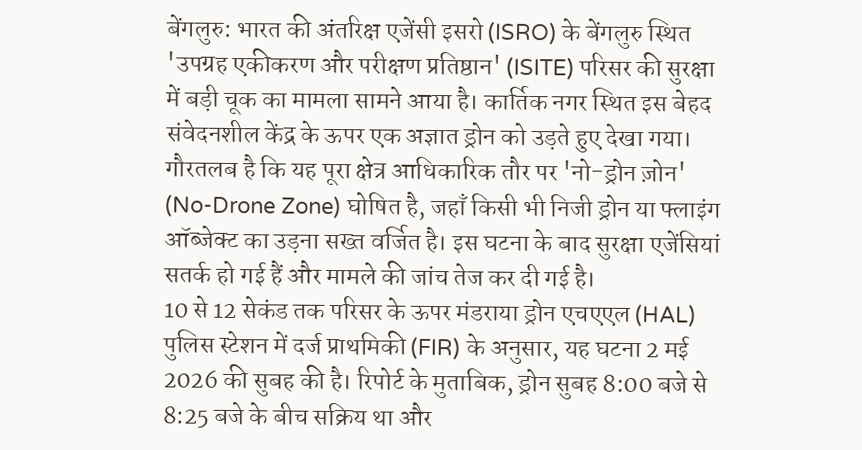बेंगलुरु: भारत की अंतरिक्ष एजेंसी इसरो (ISRO) के बेंगलुरु स्थित 'उपग्रह एकीकरण और परीक्षण प्रतिष्ठान' (ISITE) परिसर की सुरक्षा में बड़ी चूक का मामला सामने आया है। कार्तिक नगर स्थित इस बेहद संवेदनशील केंद्र के ऊपर एक अज्ञात ड्रोन को उड़ते हुए देखा गया। गौरतलब है कि यह पूरा क्षेत्र आधिकारिक तौर पर 'नो-ड्रोन ज़ोन' (No-Drone Zone) घोषित है, जहाँ किसी भी निजी ड्रोन या फ्लाइंग ऑब्जेक्ट का उड़ना सख्त वर्जित है। इस घटना के बाद सुरक्षा एजेंसियां सतर्क हो गई हैं और मामले की जांच तेज कर दी गई है।
10 से 12 सेकंड तक परिसर के ऊपर मंडराया ड्रोन एचएएल (HAL) पुलिस स्टेशन में दर्ज प्राथमिकी (FIR) के अनुसार, यह घटना 2 मई 2026 की सुबह की है। रिपोर्ट के मुताबिक, ड्रोन सुबह 8:00 बजे से 8:25 बजे के बीच सक्रिय था और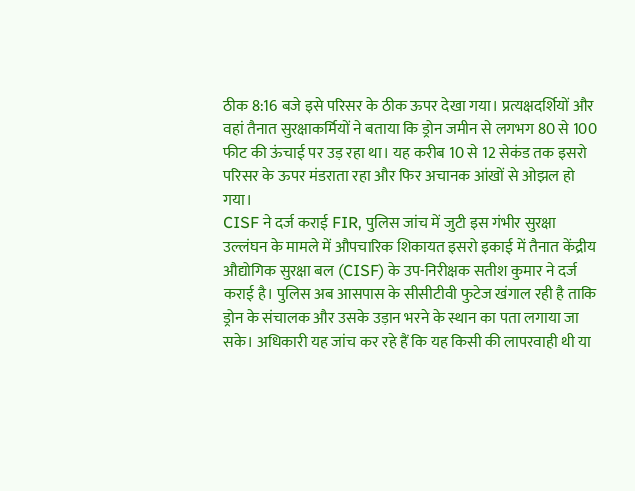ठीक 8:16 बजे इसे परिसर के ठीक ऊपर देखा गया। प्रत्यक्षदर्शियों और वहां तैनात सुरक्षाकर्मियों ने बताया कि ड्रोन जमीन से लगभग 80 से 100 फीट की ऊंचाई पर उड़ रहा था। यह करीब 10 से 12 सेकंड तक इसरो परिसर के ऊपर मंडराता रहा और फिर अचानक आंखों से ओझल हो गया।
CISF ने दर्ज कराई FIR, पुलिस जांच में जुटी इस गंभीर सुरक्षा उल्लंघन के मामले में औपचारिक शिकायत इसरो इकाई में तैनात केंद्रीय औद्योगिक सुरक्षा बल (CISF) के उप-निरीक्षक सतीश कुमार ने दर्ज कराई है। पुलिस अब आसपास के सीसीटीवी फुटेज खंगाल रही है ताकि ड्रोन के संचालक और उसके उड़ान भरने के स्थान का पता लगाया जा सके। अधिकारी यह जांच कर रहे हैं कि यह किसी की लापरवाही थी या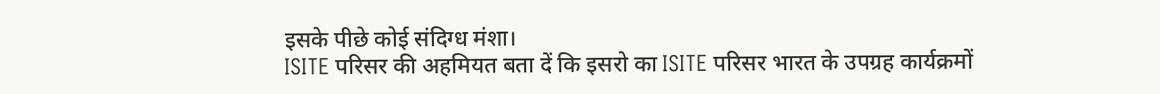इसके पीछे कोई संदिग्ध मंशा।
ISITE परिसर की अहमियत बता दें कि इसरो का ISITE परिसर भारत के उपग्रह कार्यक्रमों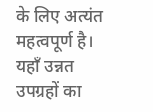के लिए अत्यंत महत्वपूर्ण है। यहाँ उन्नत उपग्रहों का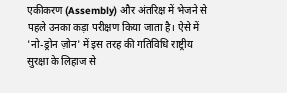एकीकरण (Assembly) और अंतरिक्ष में भेजने से पहले उनका कड़ा परीक्षण किया जाता है। ऐसे में 'नो-ड्रोन ज़ोन' में इस तरह की गतिविधि राष्ट्रीय सुरक्षा के लिहाज से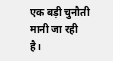एक बड़ी चुनौती मानी जा रही है।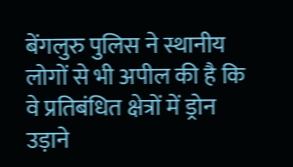बेंगलुरु पुलिस ने स्थानीय लोगों से भी अपील की है कि वे प्रतिबंधित क्षेत्रों में ड्रोन उड़ाने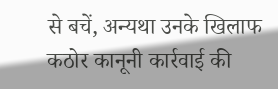से बचें, अन्यथा उनके खिलाफ कठोर कानूनी कार्रवाई की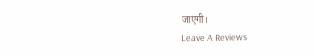जाएगी।
Leave A Reviews